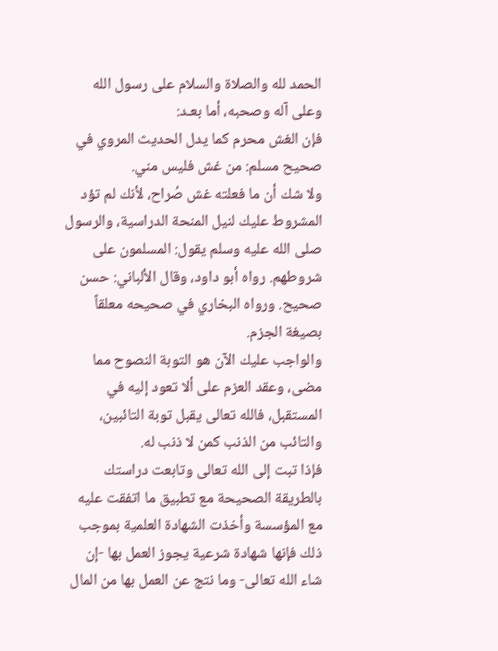الحمد لله والصلاة والسلام على رسول الله وعلى آله وصحبه، أما بعـد:
فإن الغش محرم كما يدل الحديث المروي في صحيح مسلم: من غش فليس مني.
ولا شك أن ما فعلته غش صُراح، لأنك لم تؤد المشروط عليك لنيل المنحة الدراسية، والرسول صلى الله عليه وسلم يقول: المسلمون على شروطهم. رواه أبو داود، وقال الألباني: حسن صحيح. ورواه البخاري في صحيحه معلقاً بصيغة الجزم.
والواجب عليك الآن هو التوبة النصوح مما مضى، وعقد العزم على ألا تعود إليه في المستقبل، فالله تعالى يقبل توبة التائبين، والتائب من الذنب كمن لا ذنب له.
فإذا تبت إلى الله تعالى وتابعت دراستك بالطريقة الصحيحة مع تطبيق ما اتفقت عليه مع المؤسسة وأخذت الشهادة العلمية بموجب ذلك فإنها شهادة شرعية يجوز العمل بها -إن شاء الله تعالى- وما نتج عن العمل بها من المال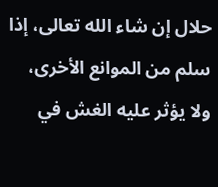حلال إن شاء الله تعالى، إذا سلم من الموانع الأخرى، ولا يؤثر عليه الغش في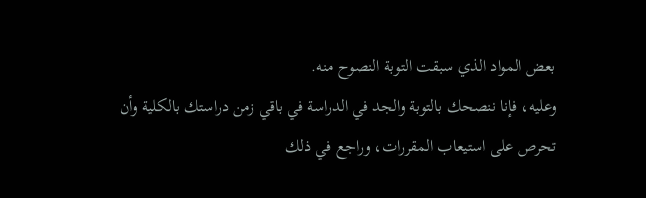بعض المواد الذي سبقت التوبة النصوح منه.
وعليه، فإنا ننصحك بالتوبة والجد في الدراسة في باقي زمن دراستك بالكلية وأن تحرص على استيعاب المقررات، وراجع في ذلك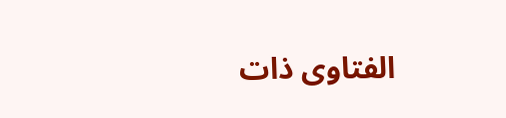الفتاوى ذات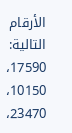الأرقام التالية: 17590، 10150، 23470،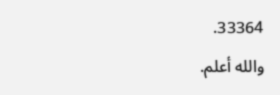33364.
والله أعلم.